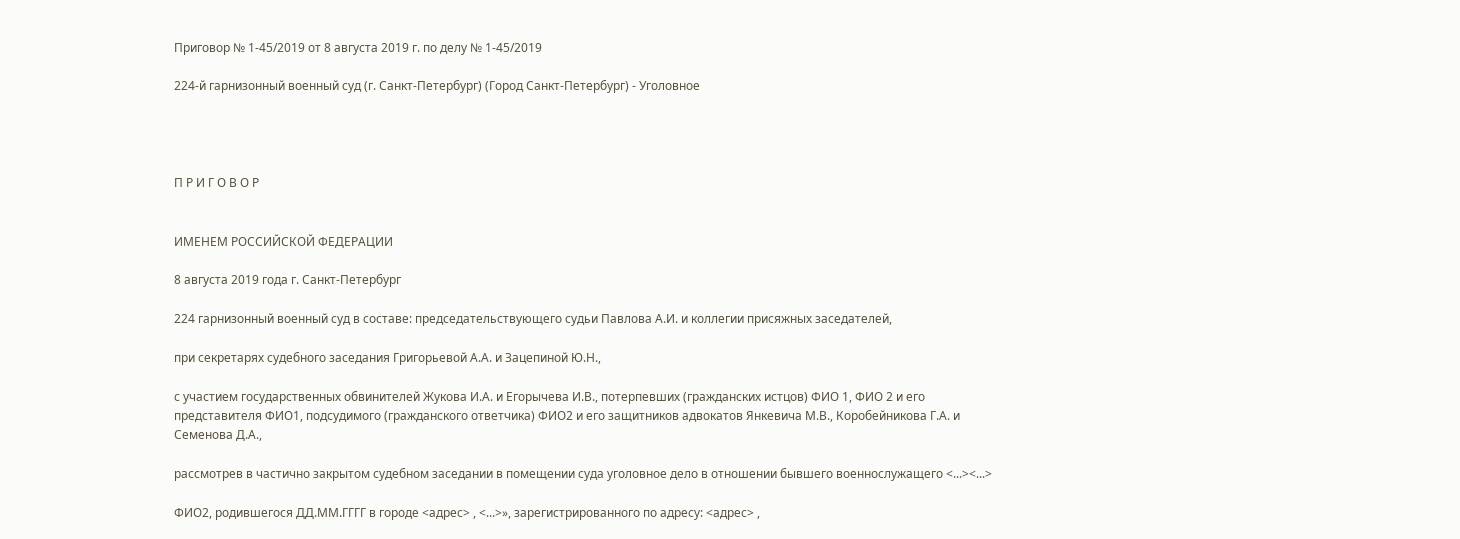Приговор № 1-45/2019 от 8 августа 2019 г. по делу № 1-45/2019

224-й гарнизонный военный суд (г. Санкт-Петербург) (Город Санкт-Петербург) - Уголовное




П Р И Г О В О Р


ИМЕНЕМ РОССИЙСКОЙ ФЕДЕРАЦИИ

8 августа 2019 года г. Санкт-Петербург

224 гарнизонный военный суд в составе: председательствующего судьи Павлова А.И. и коллегии присяжных заседателей,

при секретарях судебного заседания Григорьевой А.А. и Зацепиной Ю.Н.,

с участием государственных обвинителей Жукова И.А. и Егорычева И.В., потерпевших (гражданских истцов) ФИО 1, ФИО 2 и его представителя ФИО1, подсудимого (гражданского ответчика) ФИО2 и его защитников адвокатов Янкевича М.В., Коробейникова Г.А. и Семенова Д.А.,

рассмотрев в частично закрытом судебном заседании в помещении суда уголовное дело в отношении бывшего военнослужащего <...><...>

ФИО2, родившегося ДД.ММ.ГГГГ в городе <адрес> , <...>», зарегистрированного по адресу: <адрес> ,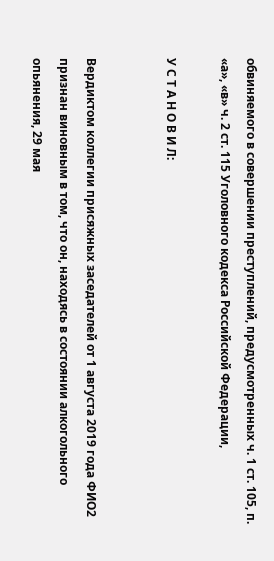обвиняемого в совершении преступлений, предусмотренных ч. 1 ст. 105, п. «а», «в» ч. 2 ст. 115 Уголовного кодекса Российской Федерации,

У С Т А Н О В И Л:


Вердиктом коллегии присяжных заседателей от 1 августа 2019 года ФИО2 признан виновным в том, что он, находясь в состоянии алкогольного опьянения, 29 мая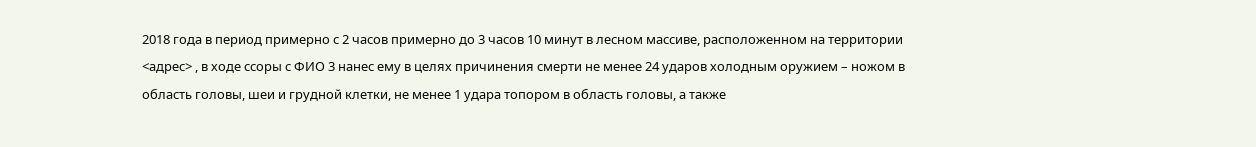2018 года в период примерно с 2 часов примерно до 3 часов 10 минут в лесном массиве, расположенном на территории <адрес> , в ходе ссоры с ФИО 3 нанес ему в целях причинения смерти не менее 24 ударов холодным оружием – ножом в область головы, шеи и грудной клетки, не менее 1 удара топором в область головы, а также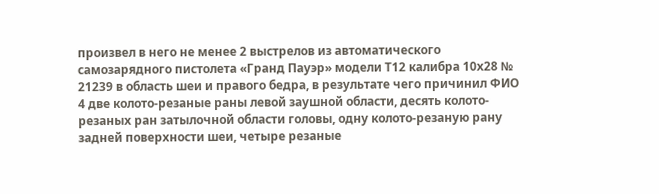произвел в него не менее 2 выстрелов из автоматического самозарядного пистолета «Гранд Пауэр» модели Т12 калибра 10х28 № 21239 в область шеи и правого бедра, в результате чего причинил ФИО 4 две колото-резаные раны левой заушной области, десять колото-резаных ран затылочной области головы, одну колото-резаную рану задней поверхности шеи, четыре резаные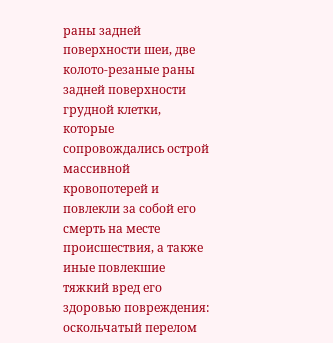раны задней поверхности шеи, две колото-резаные раны задней поверхности грудной клетки, которые сопровождались острой массивной кровопотерей и повлекли за собой его смерть на месте происшествия, а также иные повлекшие тяжкий вред его здоровью повреждения: оскольчатый перелом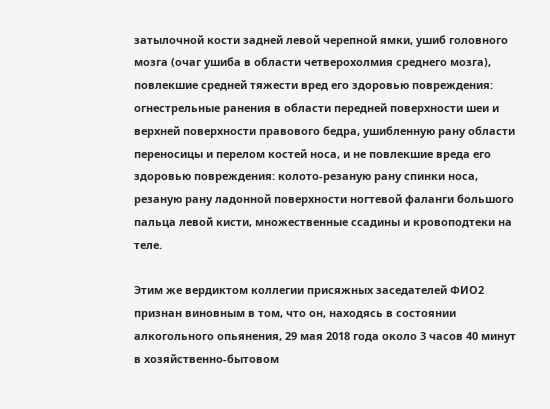затылочной кости задней левой черепной ямки, ушиб головного мозга (очаг ушиба в области четверохолмия среднего мозга), повлекшие средней тяжести вред его здоровью повреждения: огнестрельные ранения в области передней поверхности шеи и верхней поверхности правового бедра, ушибленную рану области переносицы и перелом костей носа, и не повлекшие вреда его здоровью повреждения: колото-резаную рану спинки носа, резаную рану ладонной поверхности ногтевой фаланги большого пальца левой кисти, множественные ссадины и кровоподтеки на теле.

Этим же вердиктом коллегии присяжных заседателей ФИО2 признан виновным в том, что он, находясь в состоянии алкогольного опьянения, 29 мая 2018 года около 3 часов 40 минут в хозяйственно-бытовом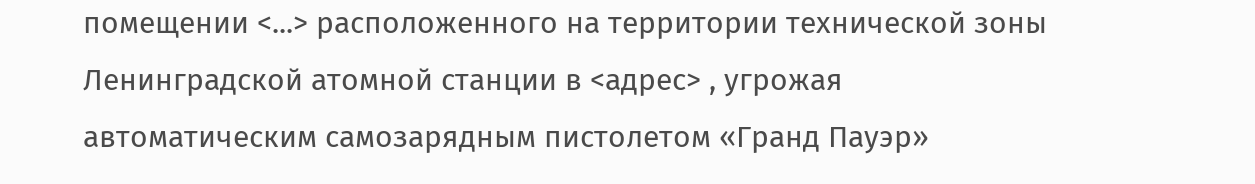помещении <...> расположенного на территории технической зоны Ленинградской атомной станции в <адрес> , угрожая автоматическим самозарядным пистолетом «Гранд Пауэр»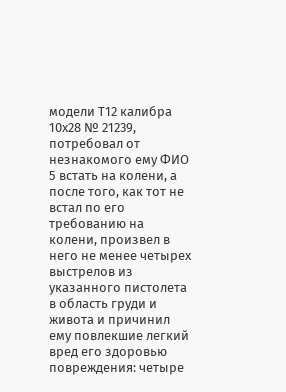модели Т12 калибра 10х28 № 21239, потребовал от незнакомого ему ФИО 5 встать на колени, а после того, как тот не встал по его требованию на колени, произвел в него не менее четырех выстрелов из указанного пистолета в область груди и живота и причинил ему повлекшие легкий вред его здоровью повреждения: четыре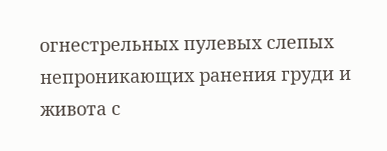огнестрельных пулевых слепых непроникающих ранения груди и живота с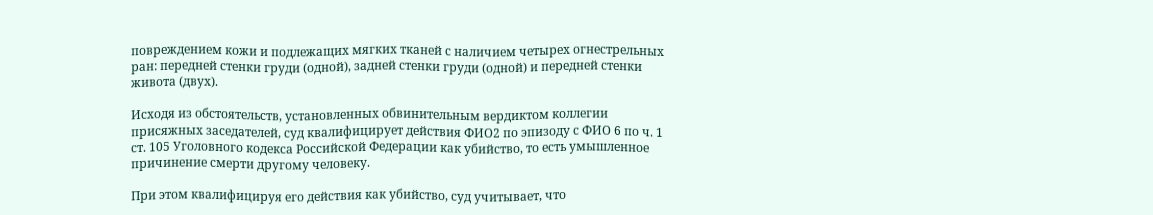повреждением кожи и подлежащих мягких тканей с наличием четырех огнестрельных ран: передней стенки груди (одной), задней стенки груди (одной) и передней стенки живота (двух).

Исходя из обстоятельств, установленных обвинительным вердиктом коллегии присяжных заседателей, суд квалифицирует действия ФИО2 по эпизоду с ФИО 6 по ч. 1 ст. 105 Уголовного кодекса Российской Федерации как убийство, то есть умышленное причинение смерти другому человеку.

При этом квалифицируя его действия как убийство, суд учитывает, что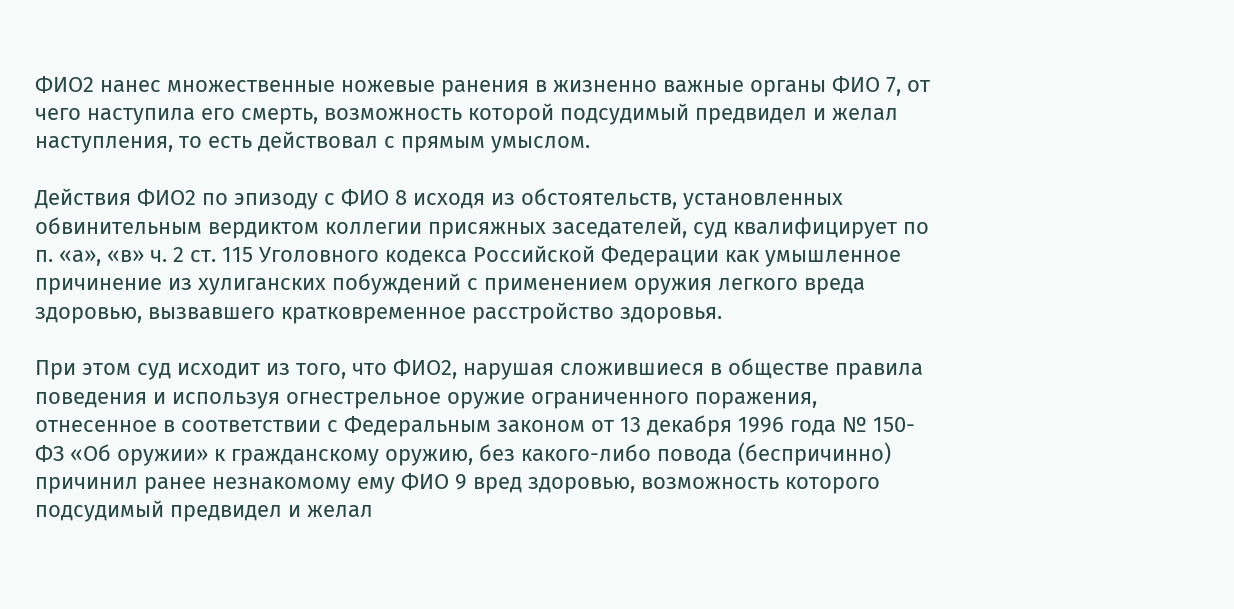ФИО2 нанес множественные ножевые ранения в жизненно важные органы ФИО 7, от чего наступила его смерть, возможность которой подсудимый предвидел и желал наступления, то есть действовал с прямым умыслом.

Действия ФИО2 по эпизоду с ФИО 8 исходя из обстоятельств, установленных обвинительным вердиктом коллегии присяжных заседателей, суд квалифицирует по п. «а», «в» ч. 2 ст. 115 Уголовного кодекса Российской Федерации как умышленное причинение из хулиганских побуждений с применением оружия легкого вреда здоровью, вызвавшего кратковременное расстройство здоровья.

При этом суд исходит из того, что ФИО2, нарушая сложившиеся в обществе правила поведения и используя огнестрельное оружие ограниченного поражения, отнесенное в соответствии с Федеральным законом от 13 декабря 1996 года № 150-ФЗ «Об оружии» к гражданскому оружию, без какого-либо повода (беспричинно) причинил ранее незнакомому ему ФИО 9 вред здоровью, возможность которого подсудимый предвидел и желал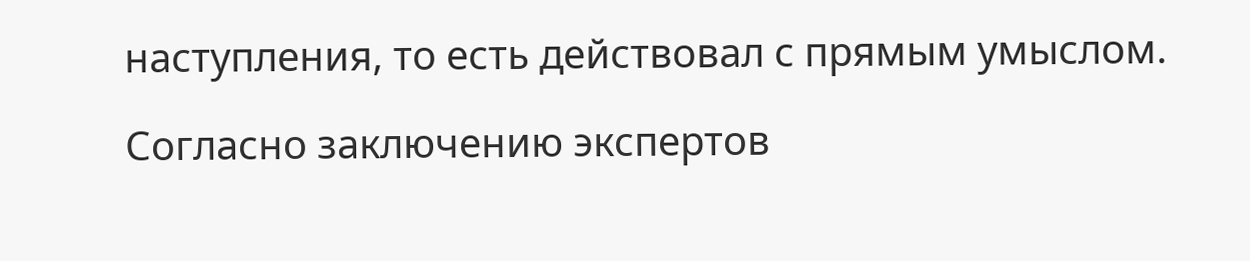наступления, то есть действовал с прямым умыслом.

Согласно заключению экспертов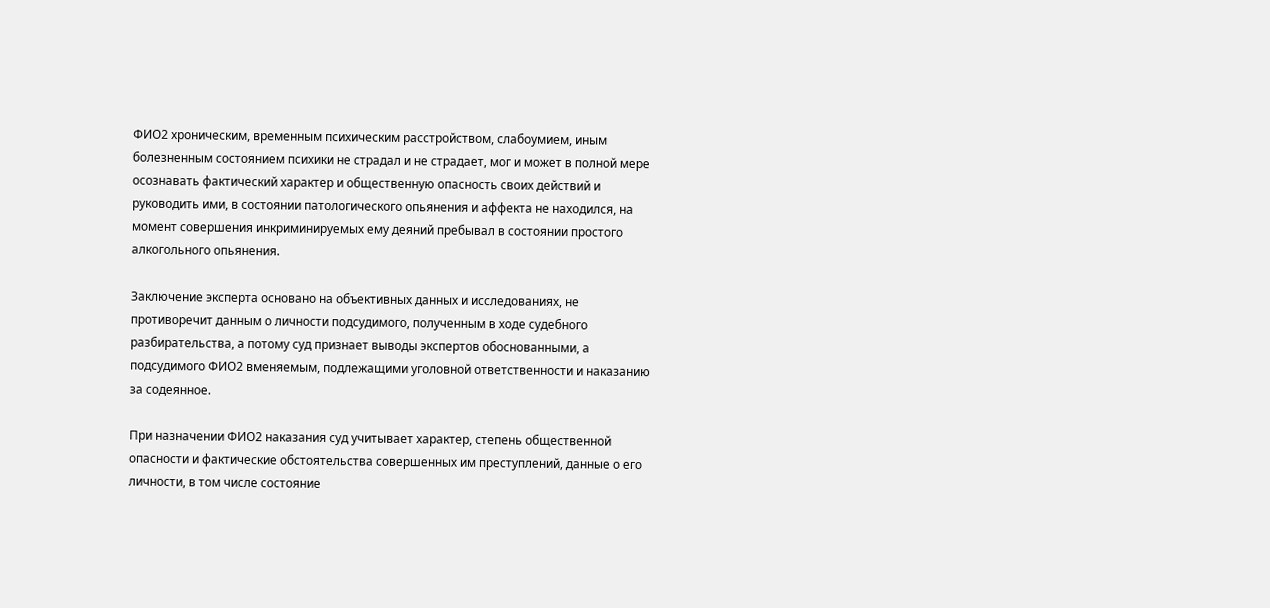ФИО2 хроническим, временным психическим расстройством, слабоумием, иным болезненным состоянием психики не страдал и не страдает, мог и может в полной мере осознавать фактический характер и общественную опасность своих действий и руководить ими, в состоянии патологического опьянения и аффекта не находился, на момент совершения инкриминируемых ему деяний пребывал в состоянии простого алкогольного опьянения.

Заключение эксперта основано на объективных данных и исследованиях, не противоречит данным о личности подсудимого, полученным в ходе судебного разбирательства, а потому суд признает выводы экспертов обоснованными, а подсудимого ФИО2 вменяемым, подлежащими уголовной ответственности и наказанию за содеянное.

При назначении ФИО2 наказания суд учитывает характер, степень общественной опасности и фактические обстоятельства совершенных им преступлений, данные о его личности, в том числе состояние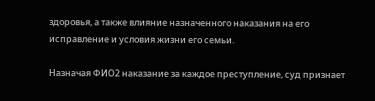здоровья, а также влияние назначенного наказания на его исправление и условия жизни его семьи.

Назначая ФИО2 наказание за каждое преступление, суд признает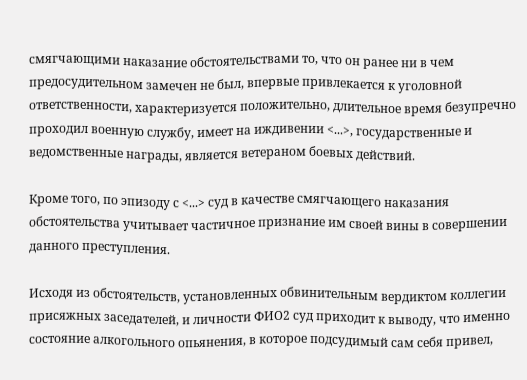смягчающими наказание обстоятельствами то, что он ранее ни в чем предосудительном замечен не был, впервые привлекается к уголовной ответственности, характеризуется положительно, длительное время безупречно проходил военную службу, имеет на иждивении <...>, государственные и ведомственные награды, является ветераном боевых действий.

Кроме того, по эпизоду с <...> суд в качестве смягчающего наказания обстоятельства учитывает частичное признание им своей вины в совершении данного преступления.

Исходя из обстоятельств, установленных обвинительным вердиктом коллегии присяжных заседателей, и личности ФИО2 суд приходит к выводу, что именно состояние алкогольного опьянения, в которое подсудимый сам себя привел,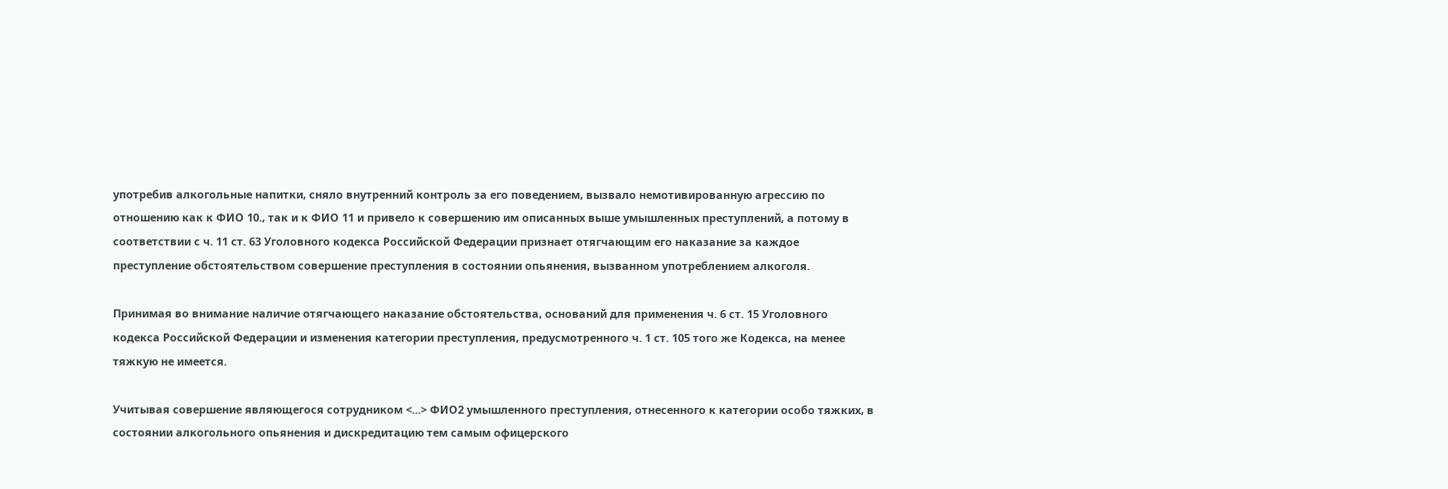употребив алкогольные напитки, сняло внутренний контроль за его поведением, вызвало немотивированную агрессию по отношению как к ФИО 10., так и к ФИО 11 и привело к совершению им описанных выше умышленных преступлений, а потому в соответствии с ч. 11 ст. 63 Уголовного кодекса Российской Федерации признает отягчающим его наказание за каждое преступление обстоятельством совершение преступления в состоянии опьянения, вызванном употреблением алкоголя.

Принимая во внимание наличие отягчающего наказание обстоятельства, оснований для применения ч. 6 ст. 15 Уголовного кодекса Российской Федерации и изменения категории преступления, предусмотренного ч. 1 ст. 105 того же Кодекса, на менее тяжкую не имеется.

Учитывая совершение являющегося сотрудником <...> ФИО2 умышленного преступления, отнесенного к категории особо тяжких, в состоянии алкогольного опьянения и дискредитацию тем самым офицерского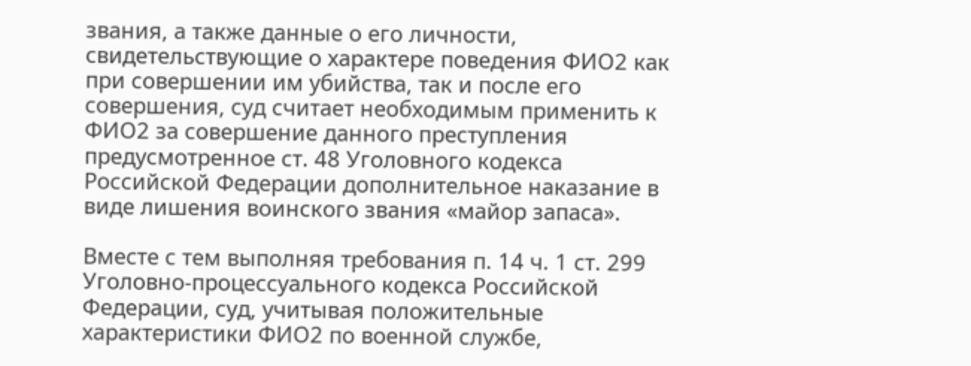звания, а также данные о его личности, свидетельствующие о характере поведения ФИО2 как при совершении им убийства, так и после его совершения, суд считает необходимым применить к ФИО2 за совершение данного преступления предусмотренное ст. 48 Уголовного кодекса Российской Федерации дополнительное наказание в виде лишения воинского звания «майор запаса».

Вместе с тем выполняя требования п. 14 ч. 1 ст. 299 Уголовно-процессуального кодекса Российской Федерации, суд, учитывая положительные характеристики ФИО2 по военной службе,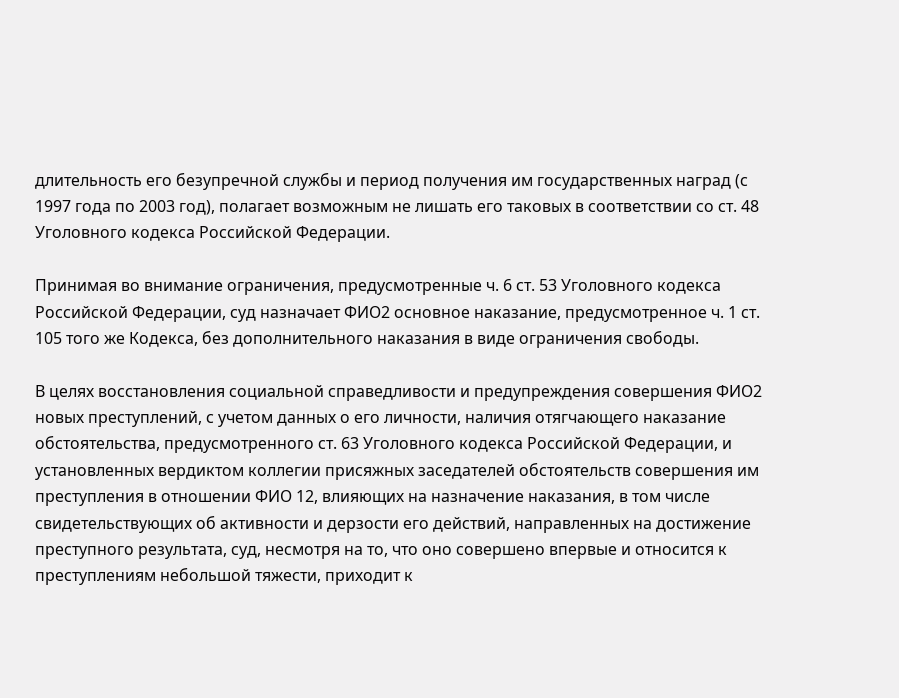длительность его безупречной службы и период получения им государственных наград (с 1997 года по 2003 год), полагает возможным не лишать его таковых в соответствии со ст. 48 Уголовного кодекса Российской Федерации.

Принимая во внимание ограничения, предусмотренные ч. 6 ст. 53 Уголовного кодекса Российской Федерации, суд назначает ФИО2 основное наказание, предусмотренное ч. 1 ст. 105 того же Кодекса, без дополнительного наказания в виде ограничения свободы.

В целях восстановления социальной справедливости и предупреждения совершения ФИО2 новых преступлений, с учетом данных о его личности, наличия отягчающего наказание обстоятельства, предусмотренного ст. 63 Уголовного кодекса Российской Федерации, и установленных вердиктом коллегии присяжных заседателей обстоятельств совершения им преступления в отношении ФИО 12, влияющих на назначение наказания, в том числе свидетельствующих об активности и дерзости его действий, направленных на достижение преступного результата, суд, несмотря на то, что оно совершено впервые и относится к преступлениям небольшой тяжести, приходит к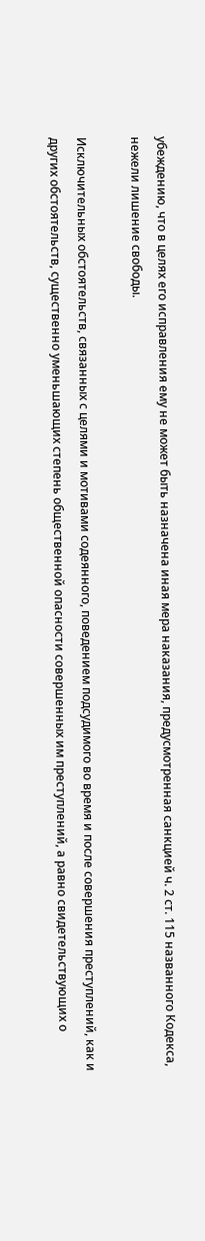убеждению, что в целях его исправления ему не может быть назначена иная мера наказания, предусмотренная санкцией ч. 2 ст. 115 названного Кодекса, нежели лишение свободы.

Исключительных обстоятельств, связанных с целями и мотивами содеянного, поведением подсудимого во время и после совершения преступлений, как и других обстоятельств, существенно уменьшающих степень общественной опасности совершенных им преступлений, а равно свидетельствующих о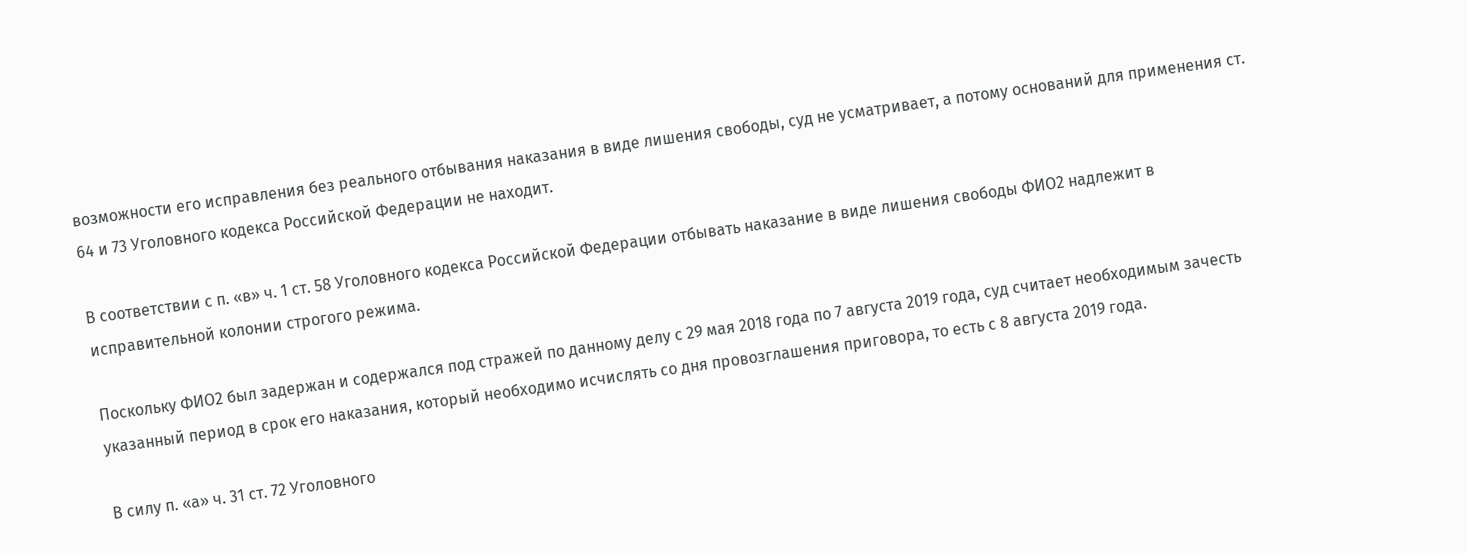возможности его исправления без реального отбывания наказания в виде лишения свободы, суд не усматривает, а потому оснований для применения ст. 64 и 73 Уголовного кодекса Российской Федерации не находит.

В соответствии с п. «в» ч. 1 ст. 58 Уголовного кодекса Российской Федерации отбывать наказание в виде лишения свободы ФИО2 надлежит в исправительной колонии строгого режима.

Поскольку ФИО2 был задержан и содержался под стражей по данному делу с 29 мая 2018 года по 7 августа 2019 года, суд считает необходимым зачесть указанный период в срок его наказания, который необходимо исчислять со дня провозглашения приговора, то есть с 8 августа 2019 года.

В силу п. «а» ч. 31 ст. 72 Уголовного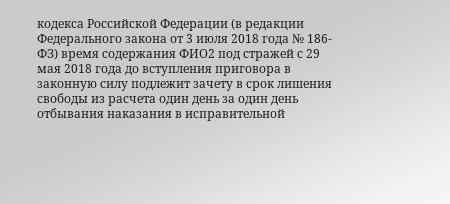кодекса Российской Федерации (в редакции Федерального закона от 3 июля 2018 года № 186-ФЗ) время содержания ФИО2 под стражей с 29 мая 2018 года до вступления приговора в законную силу подлежит зачету в срок лишения свободы из расчета один день за один день отбывания наказания в исправительной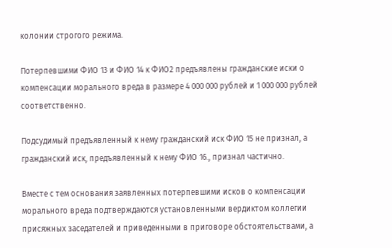колонии строгого режима.

Потерпевшими ФИО 13 и ФИО 14 к ФИО2 предъявлены гражданские иски о компенсации морального вреда в размере 4 000 000 рублей и 1 000 000 рублей соответственно.

Подсудимый предъявленный к нему гражданский иск ФИО 15 не признал, а гражданский иск, предъявленный к нему ФИО 16., признал частично.

Вместе с тем основания заявленных потерпевшими исков о компенсации морального вреда подтверждаются установленными вердиктом коллегии присяжных заседателей и приведенными в приговоре обстоятельствами, а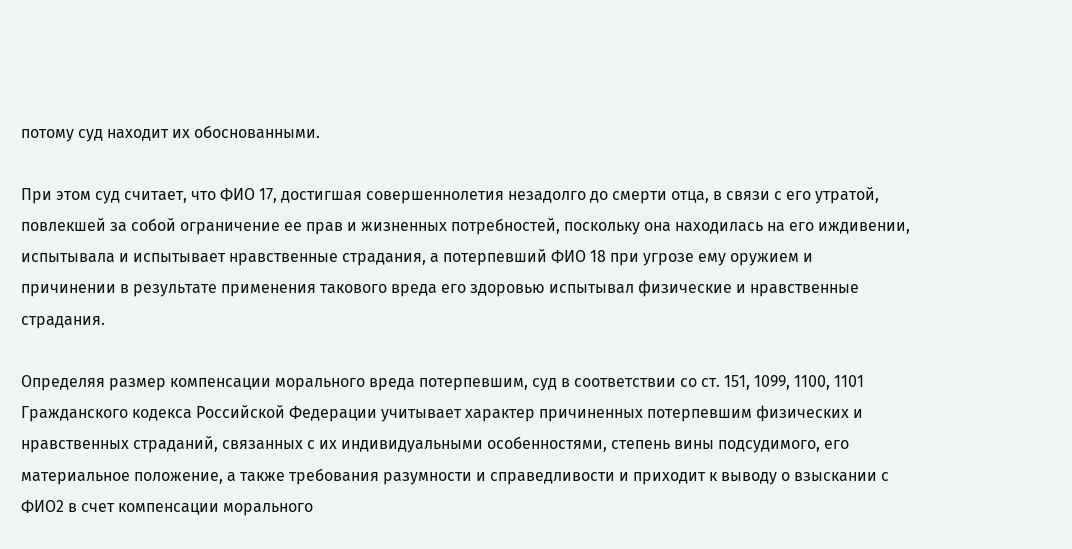потому суд находит их обоснованными.

При этом суд считает, что ФИО 17, достигшая совершеннолетия незадолго до смерти отца, в связи с его утратой, повлекшей за собой ограничение ее прав и жизненных потребностей, поскольку она находилась на его иждивении, испытывала и испытывает нравственные страдания, а потерпевший ФИО 18 при угрозе ему оружием и причинении в результате применения такового вреда его здоровью испытывал физические и нравственные страдания.

Определяя размер компенсации морального вреда потерпевшим, суд в соответствии со ст. 151, 1099, 1100, 1101 Гражданского кодекса Российской Федерации учитывает характер причиненных потерпевшим физических и нравственных страданий, связанных с их индивидуальными особенностями, степень вины подсудимого, его материальное положение, а также требования разумности и справедливости и приходит к выводу о взыскании с ФИО2 в счет компенсации морального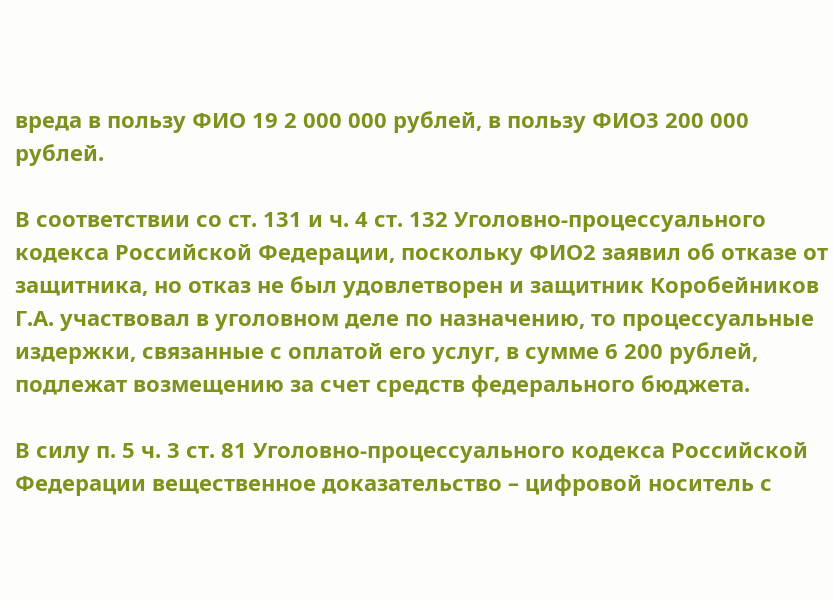вреда в пользу ФИО 19 2 000 000 рублей, в пользу ФИО3 200 000 рублей.

В соответствии со ст. 131 и ч. 4 ст. 132 Уголовно-процессуального кодекса Российской Федерации, поскольку ФИО2 заявил об отказе от защитника, но отказ не был удовлетворен и защитник Коробейников Г.А. участвовал в уголовном деле по назначению, то процессуальные издержки, связанные с оплатой его услуг, в сумме 6 200 рублей, подлежат возмещению за счет средств федерального бюджета.

В силу п. 5 ч. 3 ст. 81 Уголовно-процессуального кодекса Российской Федерации вещественное доказательство – цифровой носитель с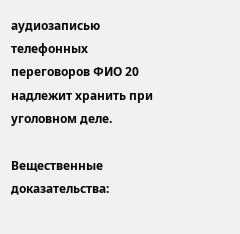аудиозаписью телефонных переговоров ФИО 20 надлежит хранить при уголовном деле.

Вещественные доказательства: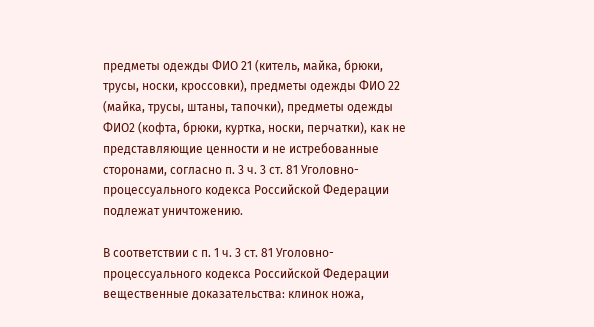предметы одежды ФИО 21 (китель, майка, брюки, трусы, носки, кроссовки), предметы одежды ФИО 22 (майка, трусы, штаны, тапочки), предметы одежды ФИО2 (кофта, брюки, куртка, носки, перчатки), как не представляющие ценности и не истребованные сторонами, согласно п. 3 ч. 3 ст. 81 Уголовно-процессуального кодекса Российской Федерации подлежат уничтожению.

В соответствии с п. 1 ч. 3 ст. 81 Уголовно-процессуального кодекса Российской Федерации вещественные доказательства: клинок ножа,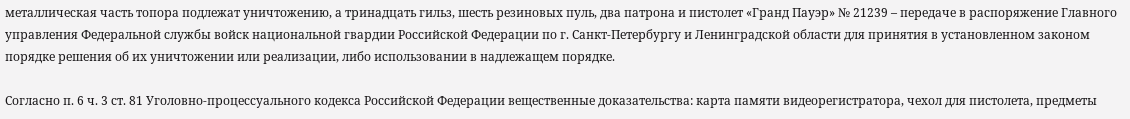металлическая часть топора подлежат уничтожению, а тринадцать гильз, шесть резиновых пуль, два патрона и пистолет «Гранд Пауэр» № 21239 – передаче в распоряжение Главного управления Федеральной службы войск национальной гвардии Российской Федерации по г. Санкт-Петербургу и Ленинградской области для принятия в установленном законом порядке решения об их уничтожении или реализации, либо использовании в надлежащем порядке.

Согласно п. 6 ч. 3 ст. 81 Уголовно-процессуального кодекса Российской Федерации вещественные доказательства: карта памяти видеорегистратора, чехол для пистолета, предметы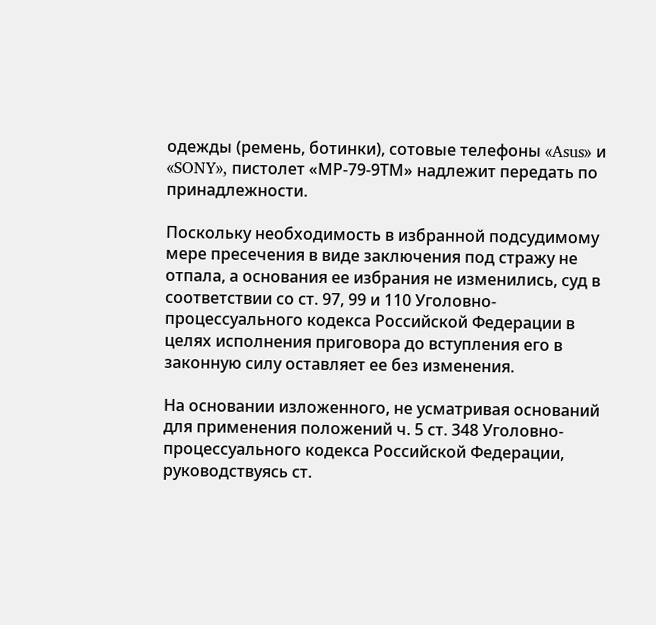одежды (ремень, ботинки), сотовые телефоны «Asus» и «SONY», пистолет «МР-79-9ТМ» надлежит передать по принадлежности.

Поскольку необходимость в избранной подсудимому мере пресечения в виде заключения под стражу не отпала, а основания ее избрания не изменились, суд в соответствии со ст. 97, 99 и 110 Уголовно-процессуального кодекса Российской Федерации в целях исполнения приговора до вступления его в законную силу оставляет ее без изменения.

На основании изложенного, не усматривая оснований для применения положений ч. 5 ст. 348 Уголовно-процессуального кодекса Российской Федерации, руководствуясь ст.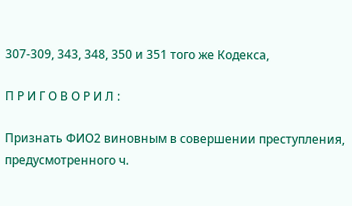307-309, 343, 348, 350 и 351 того же Кодекса,

П Р И Г О В О Р И Л :

Признать ФИО2 виновным в совершении преступления, предусмотренного ч.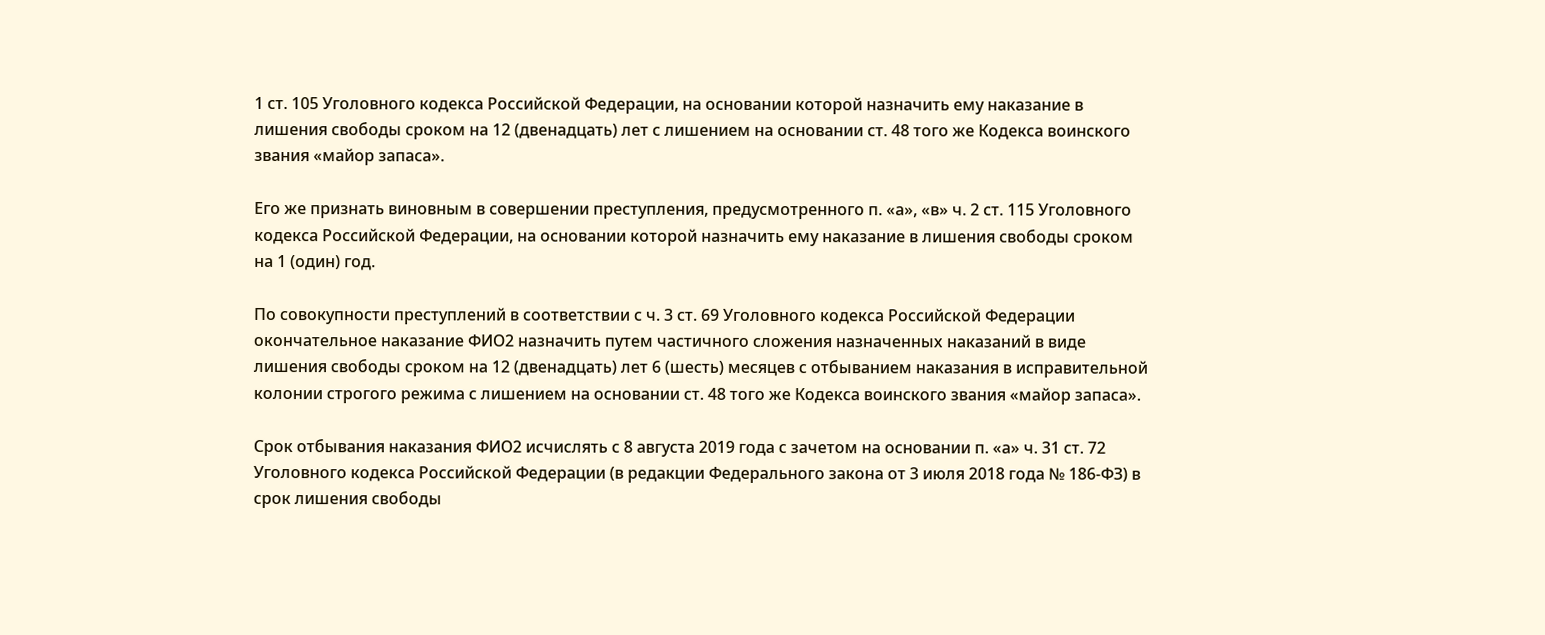1 ст. 105 Уголовного кодекса Российской Федерации, на основании которой назначить ему наказание в лишения свободы сроком на 12 (двенадцать) лет с лишением на основании ст. 48 того же Кодекса воинского звания «майор запаса».

Его же признать виновным в совершении преступления, предусмотренного п. «а», «в» ч. 2 ст. 115 Уголовного кодекса Российской Федерации, на основании которой назначить ему наказание в лишения свободы сроком на 1 (один) год.

По совокупности преступлений в соответствии с ч. 3 ст. 69 Уголовного кодекса Российской Федерации окончательное наказание ФИО2 назначить путем частичного сложения назначенных наказаний в виде лишения свободы сроком на 12 (двенадцать) лет 6 (шесть) месяцев с отбыванием наказания в исправительной колонии строгого режима с лишением на основании ст. 48 того же Кодекса воинского звания «майор запаса».

Срок отбывания наказания ФИО2 исчислять с 8 августа 2019 года с зачетом на основании п. «а» ч. 31 ст. 72 Уголовного кодекса Российской Федерации (в редакции Федерального закона от 3 июля 2018 года № 186-ФЗ) в срок лишения свободы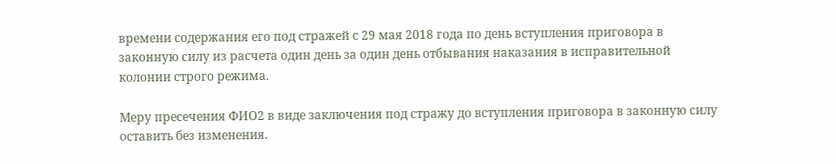времени содержания его под стражей с 29 мая 2018 года по день вступления приговора в законную силу из расчета один день за один день отбывания наказания в исправительной колонии строго режима.

Меру пресечения ФИО2 в виде заключения под стражу до вступления приговора в законную силу оставить без изменения.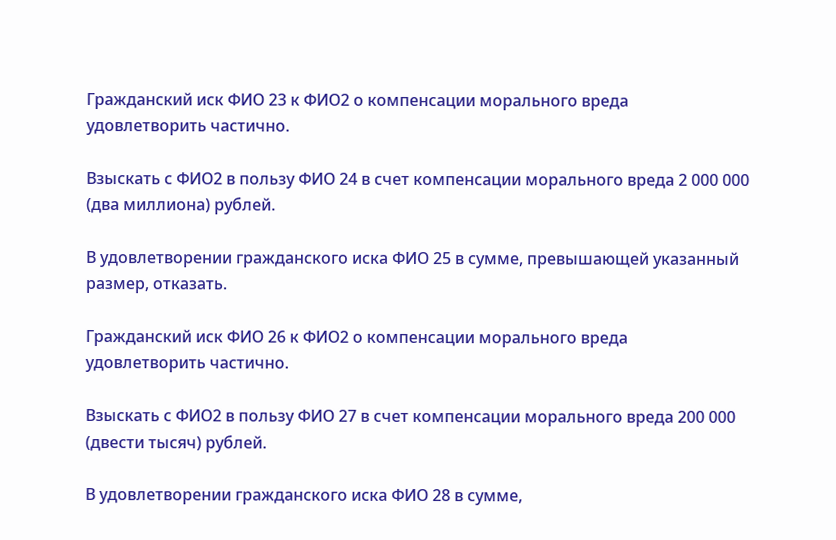Гражданский иск ФИО 23 к ФИО2 о компенсации морального вреда удовлетворить частично.

Взыскать с ФИО2 в пользу ФИО 24 в счет компенсации морального вреда 2 000 000 (два миллиона) рублей.

В удовлетворении гражданского иска ФИО 25 в сумме, превышающей указанный размер, отказать.

Гражданский иск ФИО 26 к ФИО2 о компенсации морального вреда удовлетворить частично.

Взыскать с ФИО2 в пользу ФИО 27 в счет компенсации морального вреда 200 000 (двести тысяч) рублей.

В удовлетворении гражданского иска ФИО 28 в сумме,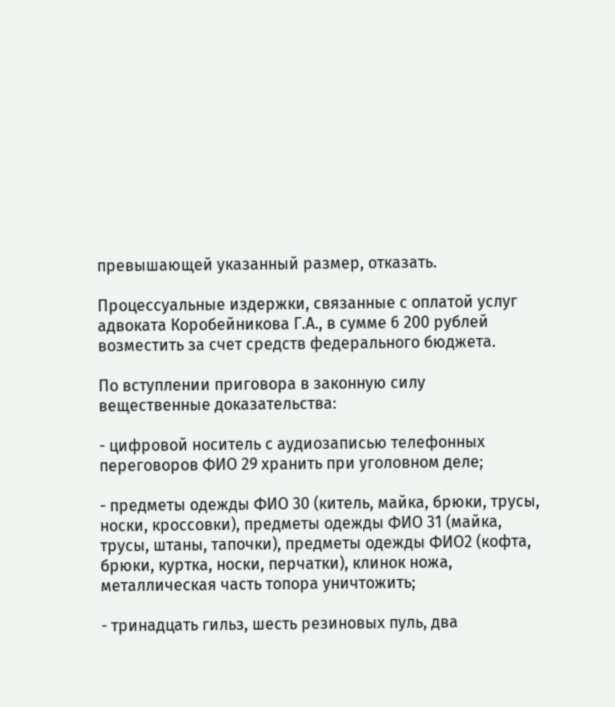превышающей указанный размер, отказать.

Процессуальные издержки, связанные с оплатой услуг адвоката Коробейникова Г.А., в сумме 6 200 рублей возместить за счет средств федерального бюджета.

По вступлении приговора в законную силу вещественные доказательства:

- цифровой носитель с аудиозаписью телефонных переговоров ФИО 29 хранить при уголовном деле;

- предметы одежды ФИО 30 (китель, майка, брюки, трусы, носки, кроссовки), предметы одежды ФИО 31 (майка, трусы, штаны, тапочки), предметы одежды ФИО2 (кофта, брюки, куртка, носки, перчатки), клинок ножа, металлическая часть топора уничтожить;

- тринадцать гильз, шесть резиновых пуль, два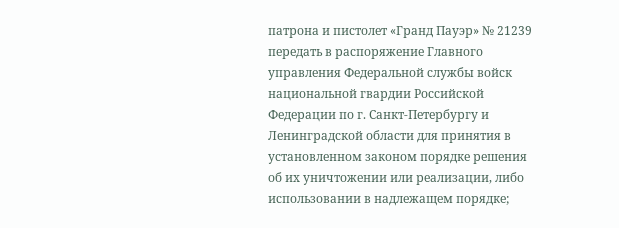патрона и пистолет «Гранд Пауэр» № 21239 передать в распоряжение Главного управления Федеральной службы войск национальной гвардии Российской Федерации по г. Санкт-Петербургу и Ленинградской области для принятия в установленном законом порядке решения об их уничтожении или реализации, либо использовании в надлежащем порядке;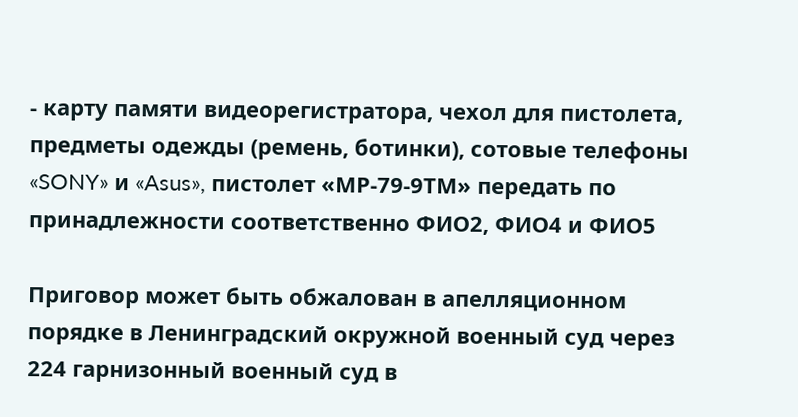- карту памяти видеорегистратора, чехол для пистолета, предметы одежды (ремень, ботинки), сотовые телефоны «SONY» и «Asus», пистолет «МР-79-9ТМ» передать по принадлежности соответственно ФИО2, ФИО4 и ФИО5

Приговор может быть обжалован в апелляционном порядке в Ленинградский окружной военный суд через 224 гарнизонный военный суд в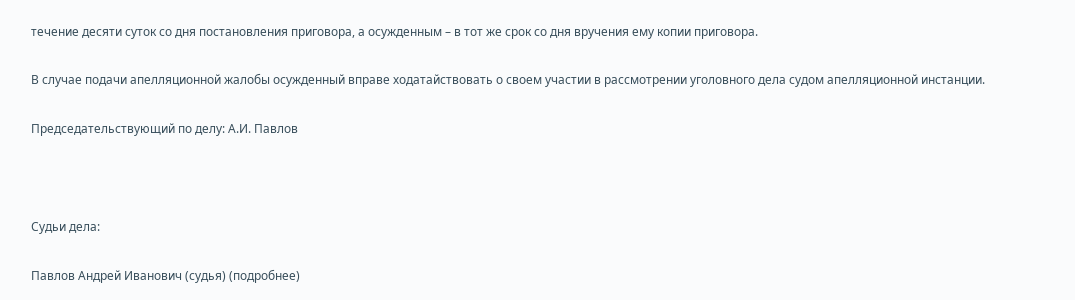течение десяти суток со дня постановления приговора, а осужденным – в тот же срок со дня вручения ему копии приговора.

В случае подачи апелляционной жалобы осужденный вправе ходатайствовать о своем участии в рассмотрении уголовного дела судом апелляционной инстанции.

Председательствующий по делу: А.И. Павлов



Судьи дела:

Павлов Андрей Иванович (судья) (подробнее)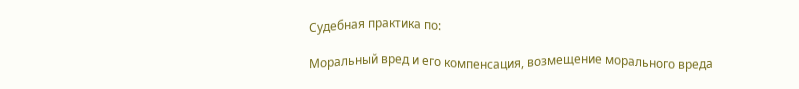Судебная практика по:

Моральный вред и его компенсация, возмещение морального вреда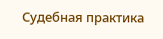Судебная практика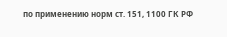по применению норм ст. 151, 1100 ГК РФ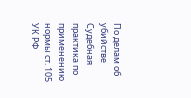По делам об убийстве
Судебная практика по применению нормы ст. 105 УК РФ